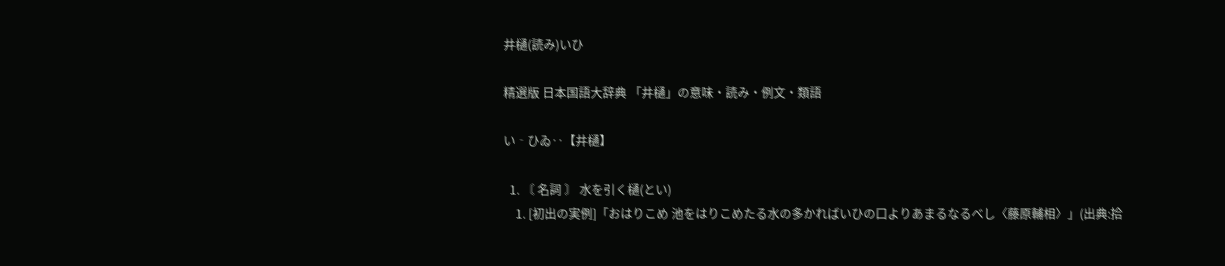井樋(読み)いひ

精選版 日本国語大辞典 「井樋」の意味・読み・例文・類語

い‐ひゐ‥【井樋】

  1. 〘 名詞 〙 水を引く樋(とい)
    1. [初出の実例]「おはりこめ 池をはりこめたる水の多かればいひの口よりあまるなるべし〈藤原輔相〉」(出典:拾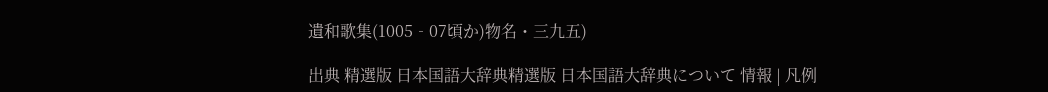遺和歌集(1005‐07頃か)物名・三九五)

出典 精選版 日本国語大辞典精選版 日本国語大辞典について 情報 | 凡例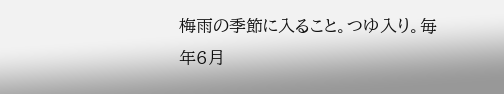梅雨の季節に入ること。つゆ入り。毎年6月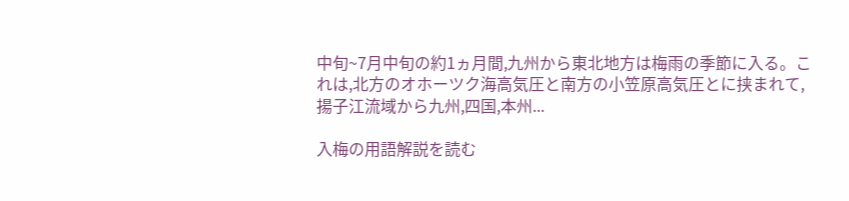中旬~7月中旬の約1ヵ月間,九州から東北地方は梅雨の季節に入る。これは,北方のオホーツク海高気圧と南方の小笠原高気圧とに挟まれて,揚子江流域から九州,四国,本州...

入梅の用語解説を読む